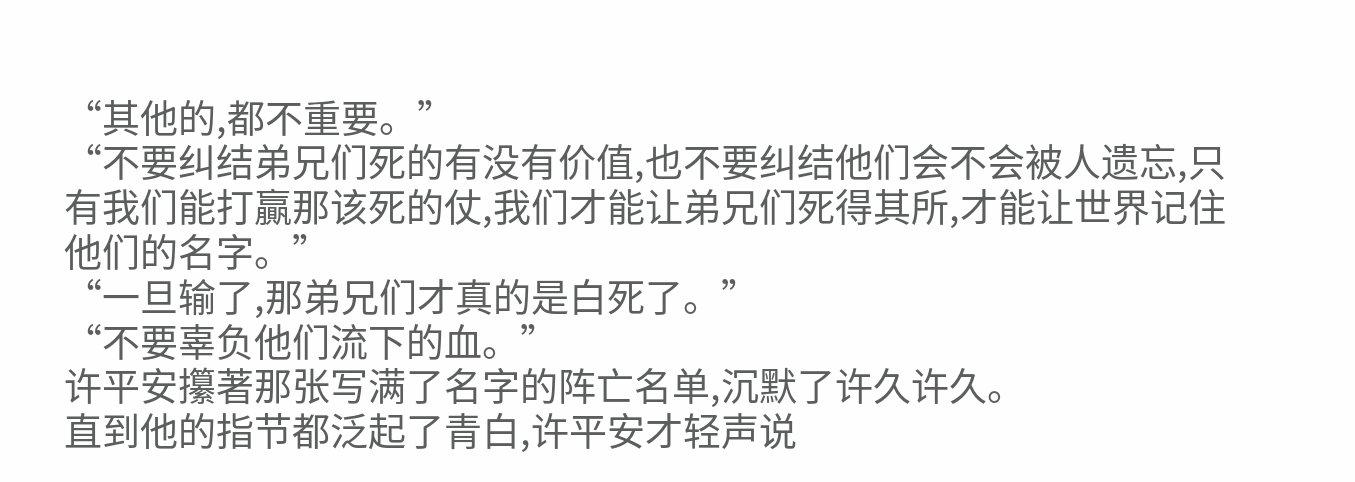“其他的,都不重要。”
“不要纠结弟兄们死的有没有价值,也不要纠结他们会不会被人遗忘,只有我们能打贏那该死的仗,我们才能让弟兄们死得其所,才能让世界记住他们的名字。”
“一旦输了,那弟兄们才真的是白死了。”
“不要辜负他们流下的血。”
许平安攥著那张写满了名字的阵亡名单,沉默了许久许久。
直到他的指节都泛起了青白,许平安才轻声说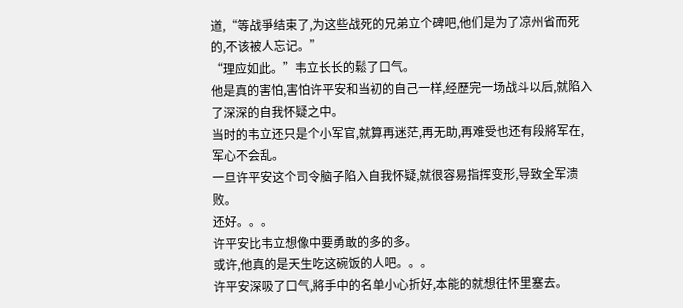道,“等战爭结束了,为这些战死的兄弟立个碑吧,他们是为了凉州省而死的,不该被人忘记。”
“理应如此。”韦立长长的鬆了口气。
他是真的害怕,害怕许平安和当初的自己一样,经歷完一场战斗以后,就陷入了深深的自我怀疑之中。
当时的韦立还只是个小军官,就算再迷茫,再无助,再难受也还有段將军在,军心不会乱。
一旦许平安这个司令脑子陷入自我怀疑,就很容易指挥变形,导致全军溃败。
还好。。。
许平安比韦立想像中要勇敢的多的多。
或许,他真的是天生吃这碗饭的人吧。。。
许平安深吸了口气,將手中的名单小心折好,本能的就想往怀里塞去。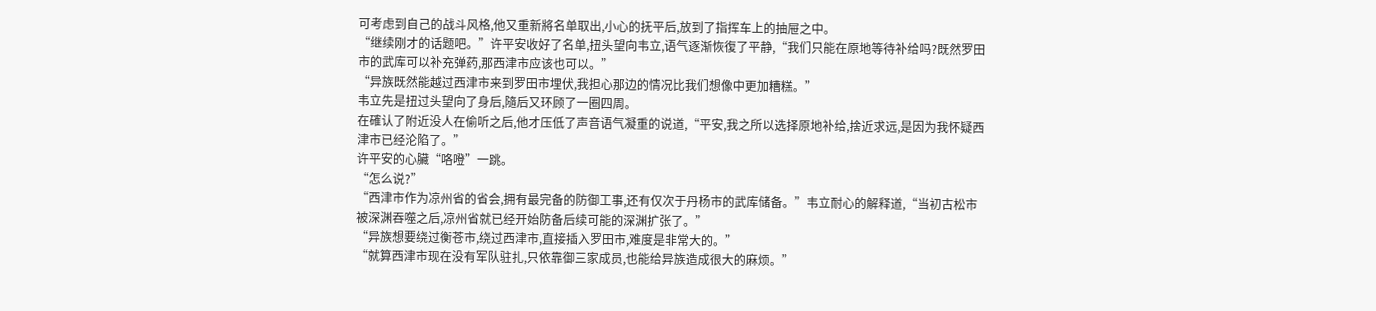可考虑到自己的战斗风格,他又重新將名单取出,小心的抚平后,放到了指挥车上的抽屉之中。
“继续刚才的话题吧。”许平安收好了名单,扭头望向韦立,语气逐渐恢復了平静,“我们只能在原地等待补给吗?既然罗田市的武库可以补充弹药,那西津市应该也可以。”
“异族既然能越过西津市来到罗田市埋伏,我担心那边的情况比我们想像中更加糟糕。”
韦立先是扭过头望向了身后,隨后又环顾了一圈四周。
在確认了附近没人在偷听之后,他才压低了声音语气凝重的说道,“平安,我之所以选择原地补给,捨近求远,是因为我怀疑西津市已经沦陷了。”
许平安的心臟“咯噔”一跳。
“怎么说?”
“西津市作为凉州省的省会,拥有最完备的防御工事,还有仅次于丹杨市的武库储备。”韦立耐心的解释道,“当初古松市被深渊吞噬之后,凉州省就已经开始防备后续可能的深渊扩张了。”
“异族想要绕过衡苍市,绕过西津市,直接插入罗田市,难度是非常大的。”
“就算西津市现在没有军队驻扎,只依靠御三家成员,也能给异族造成很大的麻烦。”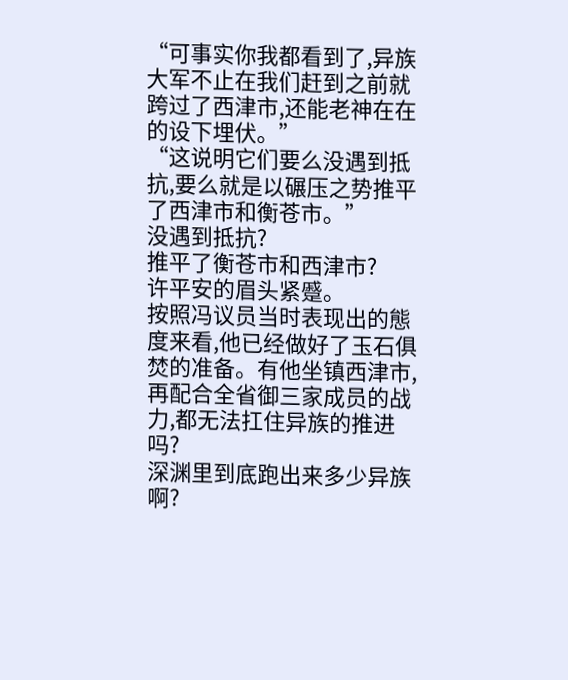“可事实你我都看到了,异族大军不止在我们赶到之前就跨过了西津市,还能老神在在的设下埋伏。”
“这说明它们要么没遇到抵抗,要么就是以碾压之势推平了西津市和衡苍市。”
没遇到抵抗?
推平了衡苍市和西津市?
许平安的眉头紧蹙。
按照冯议员当时表现出的態度来看,他已经做好了玉石俱焚的准备。有他坐镇西津市,再配合全省御三家成员的战力,都无法扛住异族的推进吗?
深渊里到底跑出来多少异族啊?